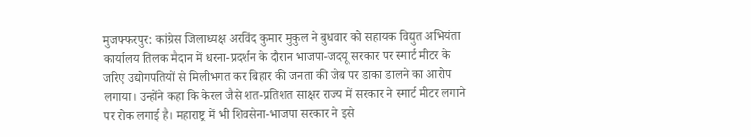मुजफ्फरपुर: कांग्रेस जिलाध्यक्ष अरविंद कुमार मुकुल ने बुधवार को सहायक विद्युत अभियंता कार्यालय तिलक मैदान में धरना-प्रदर्शन के दौरान भाजपा-जदयू सरकार पर स्मार्ट मीटर के जरिए उद्योगपतियों से मिलीभगत कर बिहार की जनता की जेब पर डाका डालने का आरोप लगाया। उन्होंने कहा कि केरल जैसे शत-प्रतिशत साक्षर राज्य में सरकार ने स्मार्ट मीटर लगाने पर रोक लगाई है। महाराष्ट्र में भी शिवसेना-भाजपा सरकार ने इसे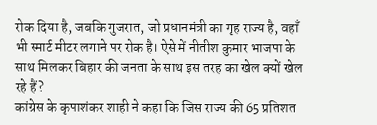रोक दिया है, जबकि गुजरात, जो प्रधानमंत्री का गृह राज्य है, वहाँ भी स्मार्ट मीटर लगाने पर रोक है। ऐसे में नीतीश कुमार भाजपा के साथ मिलकर बिहार की जनता के साथ इस तरह का खेल क्यों खेल रहे हैं?
कांग्रेस के कृपाशंकर शाही ने कहा कि जिस राज्य की 65 प्रतिशत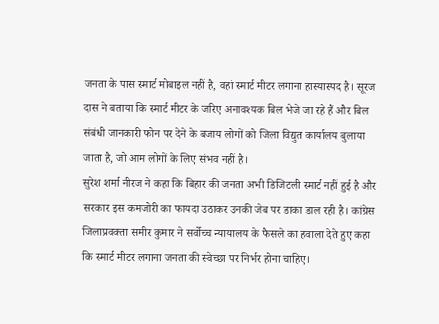जनता के पास स्मार्ट मोबाइल नहीं है, वहां स्मार्ट मीटर लगाना हास्यास्पद है। सूरज दास ने बताया कि स्मार्ट मीटर के जरिए अनावश्यक बिल भेजे जा रहे हैं और बिल संबंधी जानकारी फोन पर देने के बजाय लोगों को जिला विद्युत कार्यालय बुलाया जाता है, जो आम लोगों के लिए संभव नहीं है।
सुरेश शर्मा नीरज ने कहा कि बिहार की जनता अभी डिजिटली स्मार्ट नहीं हुई है और सरकार इस कमजोरी का फायदा उठाकर उनकी जेब पर डाका डाल रही है। कांग्रेस जिलाप्रवक्ता समीर कुमार ने सर्वोच्च न्यायालय के फैसले का हवाला देते हुए कहा कि स्मार्ट मीटर लगाना जनता की स्वेच्छा पर निर्भर होना चाहिए।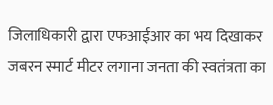जिलाधिकारी द्वारा एफआईआर का भय दिखाकर जबरन स्मार्ट मीटर लगाना जनता की स्वतंत्रता का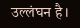उल्लंघन है।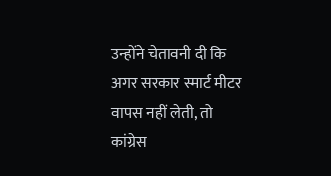उन्होंने चेतावनी दी कि अगर सरकार स्मार्ट मीटर वापस नहीं लेती, तो कांग्रेस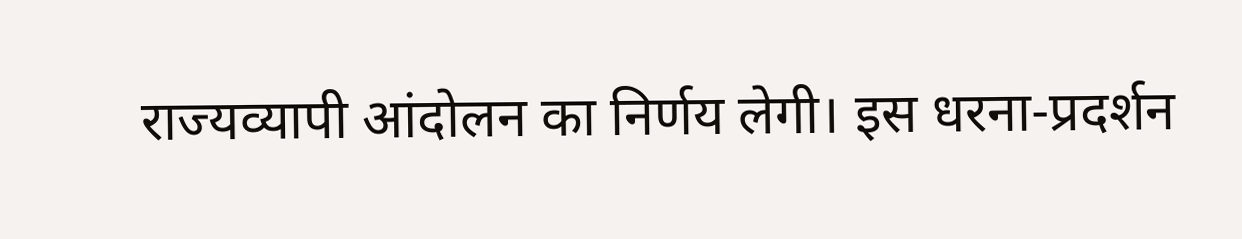राज्यव्यापी आंदोलन का निर्णय लेगी। इस धरना-प्रदर्शन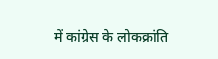में कांग्रेस के लोकक्रांति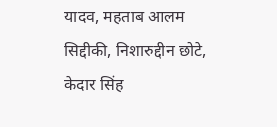यादव, महताब आलम सिद्दीकी, निशारुद्दीन छोटे, केदार सिंह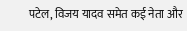पटेल, विजय यादव समेत कई नेता और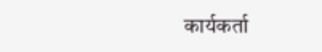कार्यकर्ता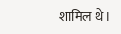शामिल थे।